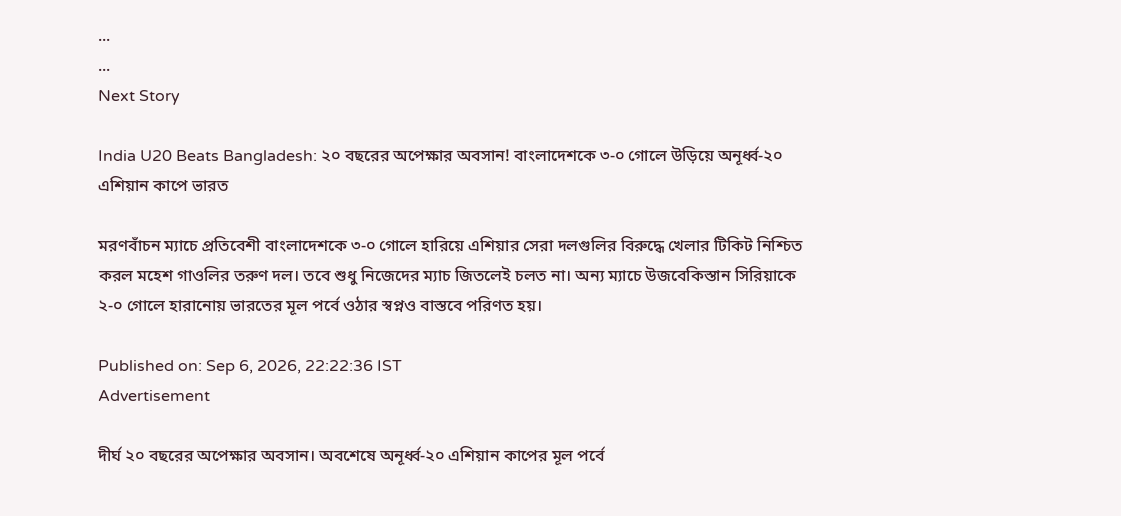...
...
Next Story

India U20 Beats Bangladesh: ২০ বছরের অপেক্ষার অবসান! বাংলাদেশকে ৩-০ গোলে উড়িয়ে অনূর্ধ্ব-২০ এশিয়ান কাপে ভারত

মরণবাঁচন ম্যাচে প্রতিবেশী বাংলাদেশকে ৩-০ গোলে হারিয়ে এশিয়ার সেরা দলগুলির বিরুদ্ধে খেলার টিকিট নিশ্চিত করল মহেশ গাওলির তরুণ দল। তবে শুধু নিজেদের ম্যাচ জিতলেই চলত না। অন্য ম্যাচে উজবেকিস্তান সিরিয়াকে ২-০ গোলে হারানোয় ভারতের মূল পর্বে ওঠার স্বপ্নও বাস্তবে পরিণত হয়।

Published on: Sep 6, 2026, 22:22:36 IST
Advertisement

দীর্ঘ ২০ বছরের অপেক্ষার অবসান। অবশেষে অনূর্ধ্ব-২০ এশিয়ান কাপের মূল পর্বে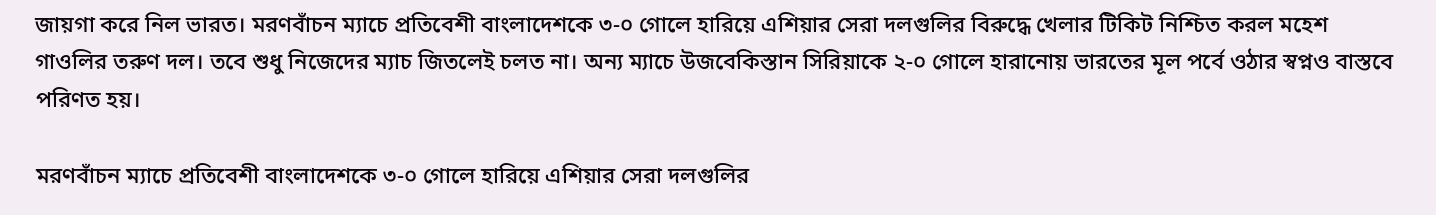জায়গা করে নিল ভারত। মরণবাঁচন ম্যাচে প্রতিবেশী বাংলাদেশকে ৩-০ গোলে হারিয়ে এশিয়ার সেরা দলগুলির বিরুদ্ধে খেলার টিকিট নিশ্চিত করল মহেশ গাওলির তরুণ দল। তবে শুধু নিজেদের ম্যাচ জিতলেই চলত না। অন্য ম্যাচে উজবেকিস্তান সিরিয়াকে ২-০ গোলে হারানোয় ভারতের মূল পর্বে ওঠার স্বপ্নও বাস্তবে পরিণত হয়।

মরণবাঁচন ম্যাচে প্রতিবেশী বাংলাদেশকে ৩-০ গোলে হারিয়ে এশিয়ার সেরা দলগুলির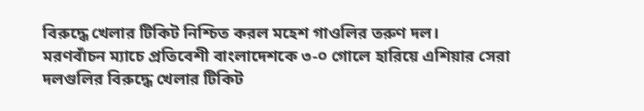বিরুদ্ধে খেলার টিকিট নিশ্চিত করল মহেশ গাওলির তরুণ দল।
মরণবাঁচন ম্যাচে প্রতিবেশী বাংলাদেশকে ৩-০ গোলে হারিয়ে এশিয়ার সেরা দলগুলির বিরুদ্ধে খেলার টিকিট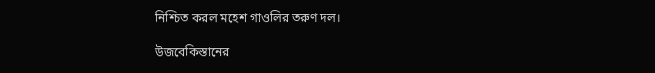নিশ্চিত করল মহেশ গাওলির তরুণ দল।

উজবেকিস্তানের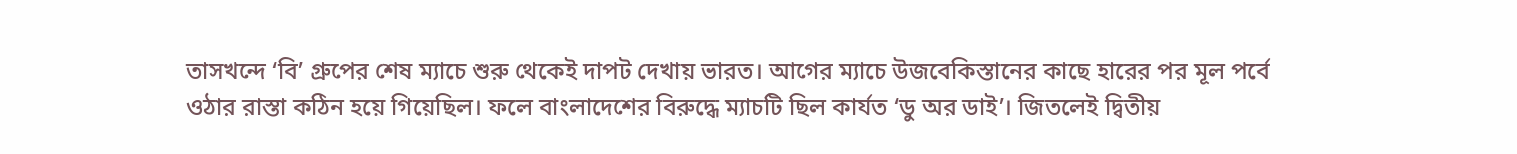তাসখন্দে ‘বি’ গ্রুপের শেষ ম্যাচে শুরু থেকেই দাপট দেখায় ভারত। আগের ম্যাচে উজবেকিস্তানের কাছে হারের পর মূল পর্বে ওঠার রাস্তা কঠিন হয়ে গিয়েছিল। ফলে বাংলাদেশের বিরুদ্ধে ম্যাচটি ছিল কার্যত ‘ডু অর ডাই’। জিতলেই দ্বিতীয়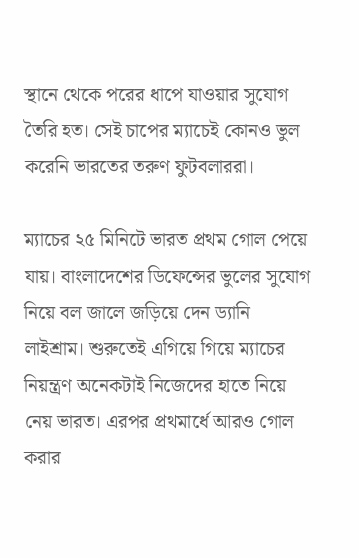স্থানে থেকে পরের ধাপে যাওয়ার সুযোগ তৈরি হত। সেই চাপের ম্যাচেই কোনও ভুল করেনি ভারতের তরুণ ফুটবলাররা।

ম্যাচের ২৫ মিনিটে ভারত প্রথম গোল পেয়ে যায়। বাংলাদেশের ডিফেন্সের ভুলের সুযোগ নিয়ে বল জালে জড়িয়ে দেন ড্যানি লাইশ্রাম। শুরুতেই এগিয়ে গিয়ে ম্যাচের নিয়ন্ত্রণ অনেকটাই নিজেদের হাতে নিয়ে নেয় ভারত। এরপর প্রথমার্ধে আরও গোল করার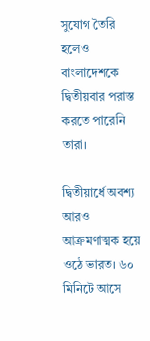সুযোগ তৈরি হলেও বাংলাদেশকে দ্বিতীয়বার পরাস্ত করতে পারেনি তারা।

দ্বিতীয়ার্ধে অবশ্য আরও আক্রমণাত্মক হয়ে ওঠে ভারত। ৬০ মিনিটে আসে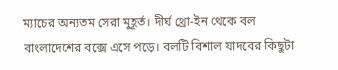ম্যাচের অন্যতম সেরা মুহূর্ত। দীর্ঘ থ্রো-ইন থেকে বল বাংলাদেশের বক্সে এসে পড়ে। বলটি বিশাল যাদবের কিছুটা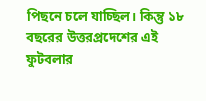পিছনে চলে যাচ্ছিল। কিন্তু ১৮ বছরের উত্তরপ্রদেশের এই ফুটবলার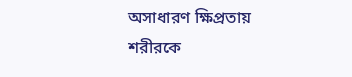অসাধারণ ক্ষিপ্রতায় শরীরকে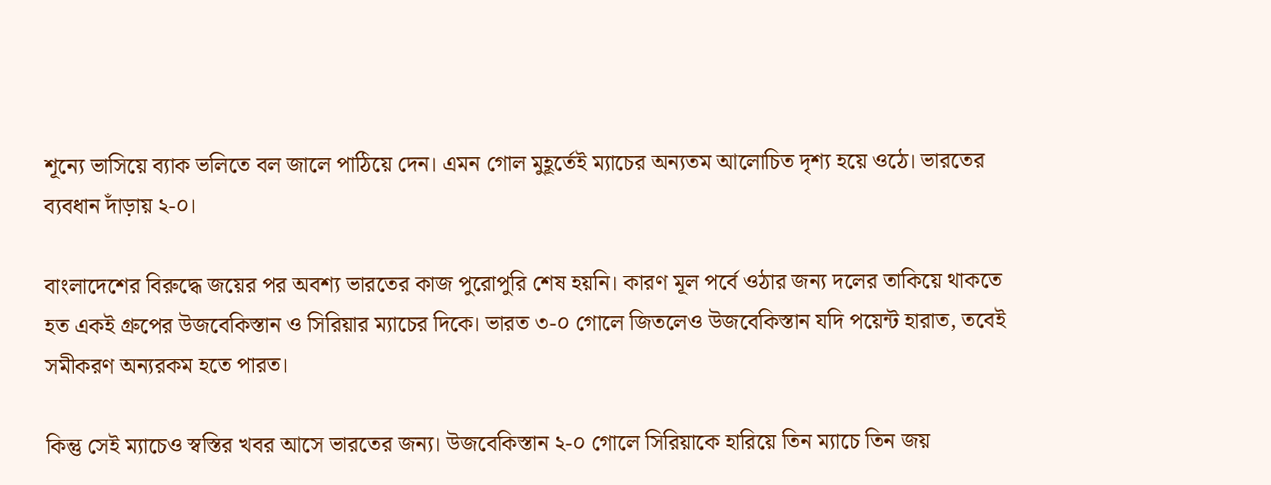শূন্যে ভাসিয়ে ব্যাক ভলিতে বল জালে পাঠিয়ে দেন। এমন গোল মুহূর্তেই ম্যাচের অন্যতম আলোচিত দৃশ্য হয়ে ওঠে। ভারতের ব্যবধান দাঁড়ায় ২-০।

বাংলাদেশের বিরুদ্ধে জয়ের পর অবশ্য ভারতের কাজ পুরোপুরি শেষ হয়নি। কারণ মূল পর্বে ওঠার জন্য দলের তাকিয়ে থাকতে হত একই গ্রুপের উজবেকিস্তান ও সিরিয়ার ম্যাচের দিকে। ভারত ৩-০ গোলে জিতলেও উজবেকিস্তান যদি পয়েন্ট হারাত, তবেই সমীকরণ অন্যরকম হতে পারত।

কিন্তু সেই ম্যাচেও স্বস্তির খবর আসে ভারতের জন্য। উজবেকিস্তান ২-০ গোলে সিরিয়াকে হারিয়ে তিন ম্যাচে তিন জয়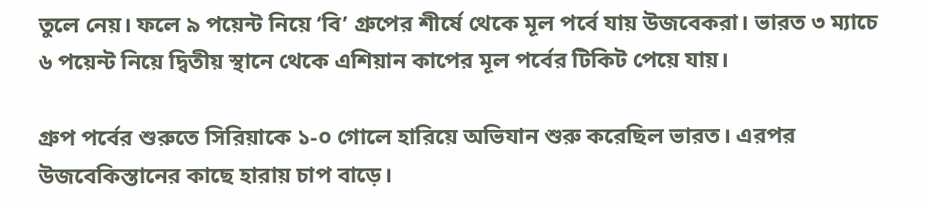তুলে নেয়। ফলে ৯ পয়েন্ট নিয়ে ‘বি’ গ্রুপের শীর্ষে থেকে মূল পর্বে যায় উজবেকরা। ভারত ৩ ম্যাচে ৬ পয়েন্ট নিয়ে দ্বিতীয় স্থানে থেকে এশিয়ান কাপের মূল পর্বের টিকিট পেয়ে যায়।

গ্রুপ পর্বের শুরুতে সিরিয়াকে ১-০ গোলে হারিয়ে অভিযান শুরু করেছিল ভারত। এরপর উজবেকিস্তানের কাছে হারায় চাপ বাড়ে।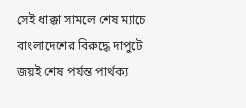সেই ধাক্কা সামলে শেষ ম্যাচে বাংলাদেশের বিরুদ্ধে দাপুটে জয়ই শেষ পর্যন্ত পার্থক্য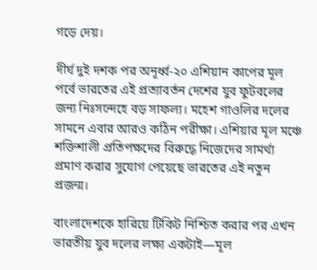গড়ে দেয়।

দীর্ঘ দুই দশক পর অনূর্ধ্ব-২০ এশিয়ান কাপের মূল পর্বে ভারতের এই প্রত্যাবর্তন দেশের যুব ফুটবলের জন্য নিঃসন্দেহে বড় সাফল্য। মহেশ গাওলির দলের সামনে এবার আরও কঠিন পরীক্ষা। এশিয়ার মূল মঞ্চে শক্তিশালী প্রতিপক্ষদের বিরুদ্ধে নিজেদের সামর্থ্য প্রমাণ করার সুযোগ পেয়েছে ভারতের এই নতুন প্রজন্ম।

বাংলাদেশকে হারিয়ে টিকিট নিশ্চিত করার পর এখন ভারতীয় যুব দলের লক্ষ্য একটাই—মূল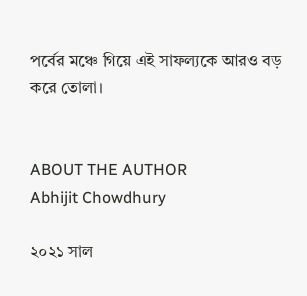পর্বের মঞ্চে গিয়ে এই সাফল্যকে আরও বড় করে তোলা।


ABOUT THE AUTHOR
Abhijit Chowdhury

২০২১ সাল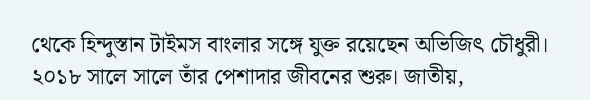থেকে হিন্দুস্তান টাইমস বাংলার সঙ্গে যুক্ত রয়েছেন অভিজিৎ চৌধুরী। ২০১৮ সালে সালে তাঁর পেশাদার জীবনের শুরু। জাতীয়,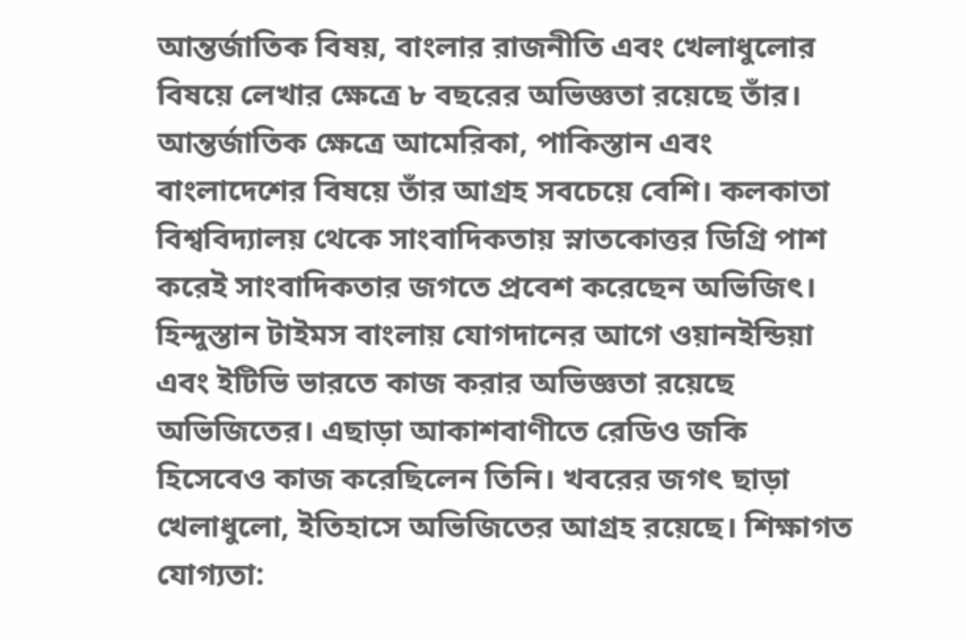আন্তর্জাতিক বিষয়, বাংলার রাজনীতি এবং খেলাধুলোর বিষয়ে লেখার ক্ষেত্রে ৮ বছরের অভিজ্ঞতা রয়েছে তাঁর। আন্তর্জাতিক ক্ষেত্রে আমেরিকা, পাকিস্তান এবং বাংলাদেশের বিষয়ে তাঁর আগ্রহ সবচেয়ে বেশি। কলকাতা বিশ্ববিদ্যালয় থেকে সাংবাদিকতায় স্নাতকোত্তর ডিগ্রি পাশ করেই সাংবাদিকতার জগতে প্রবেশ করেছেন অভিজিৎ। হিন্দুস্তান টাইমস বাংলায় যোগদানের আগে ওয়ানইন্ডিয়া এবং ইটিভি ভারতে কাজ করার অভিজ্ঞতা রয়েছে অভিজিতের। এছাড়া আকাশবাণীতে রেডিও জকি হিসেবেও কাজ করেছিলেন তিনি। খবরের জগৎ ছাড়া খেলাধুলো, ইতিহাসে অভিজিতের আগ্রহ রয়েছে। শিক্ষাগত যোগ্যতা: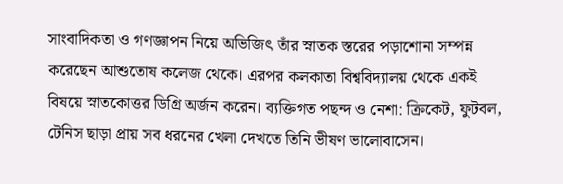সাংবাদিকতা ও গণজ্ঞাপন নিয়ে অভিজিৎ তাঁর স্নাতক স্তরের পড়াশোনা সম্পন্ন করেছেন আশুতোষ কলেজ থেকে। এরপর কলকাতা বিশ্ববিদ্যালয় থেকে একই বিষয়ে স্নাতকোত্তর ডিগ্রি অর্জন করেন। ব্যক্তিগত পছন্দ ও নেশা: ক্রিকেট, ফুটবল, টেনিস ছাড়া প্রায় সব ধরনের খেলা দেখতে তিনি ভীষণ ভালোবাসেন।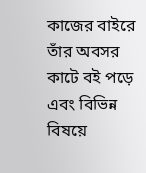কাজের বাইরে তাঁর অবসর কাটে বই পড়ে এবং বিভিন্ন বিষয়ে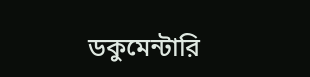ডকুমেন্টারি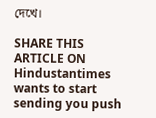দেখে।

SHARE THIS ARTICLE ON
Hindustantimes wants to start sending you push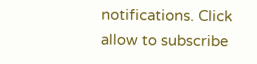notifications. Click allow to subscribe